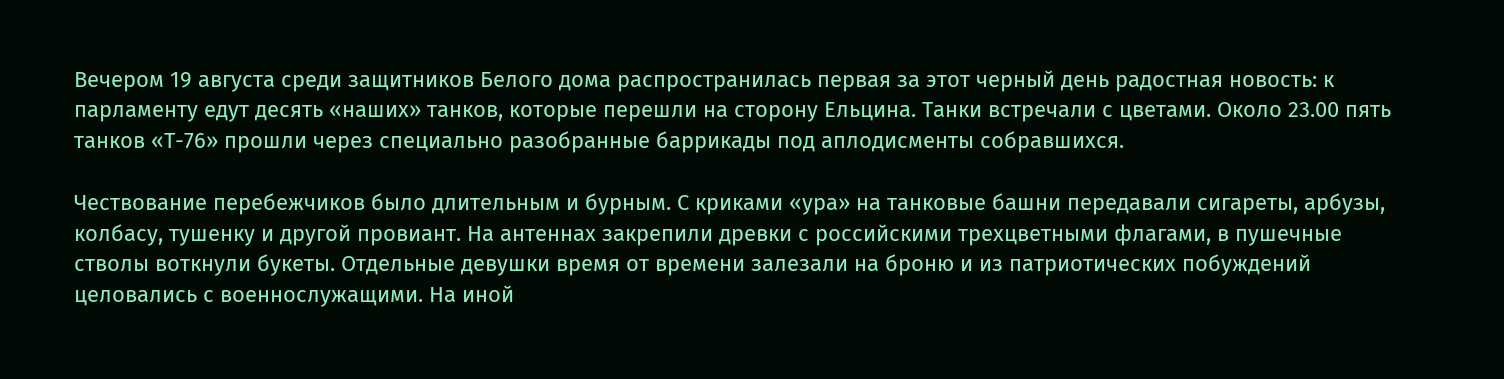Вечером 19 августа среди защитников Белого дома распространилась первая за этот черный день радостная новость: к парламенту едут десять «наших» танков, которые перешли на сторону Ельцина. Танки встречали с цветами. Около 23.00 пять танков «Т-76» прошли через специально разобранные баррикады под аплодисменты собравшихся.

Чествование перебежчиков было длительным и бурным. С криками «ура» на танковые башни передавали сигареты, арбузы, колбасу, тушенку и другой провиант. На антеннах закрепили древки с российскими трехцветными флагами, в пушечные стволы воткнули букеты. Отдельные девушки время от времени залезали на броню и из патриотических побуждений целовались с военнослужащими. На иной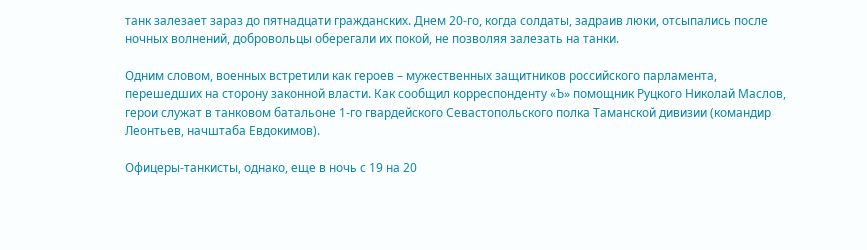танк залезает зараз до пятнадцати гражданских. Днем 20-го, когда солдаты, задраив люки, отсыпались после ночных волнений, добровольцы оберегали их покой, не позволяя залезать на танки.

Одним словом, военных встретили как героев – мужественных защитников российского парламента, перешедших на сторону законной власти. Как сообщил корреспонденту «Ъ» помощник Руцкого Николай Маслов, герои служат в танковом батальоне 1-го гвардейского Севастопольского полка Таманской дивизии (командир Леонтьев, начштаба Евдокимов).

Офицеры-танкисты, однако, еще в ночь с 19 на 20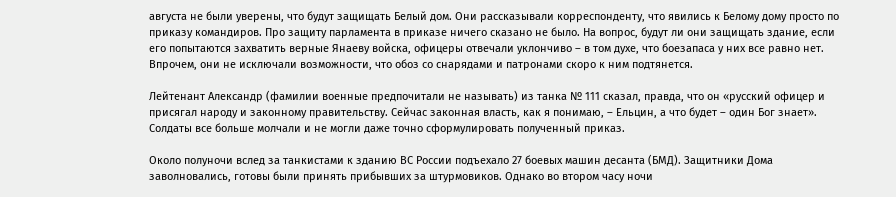августа не были уверены, что будут защищать Белый дом. Они рассказывали корреспонденту, что явились к Белому дому просто по приказу командиров. Про защиту парламента в приказе ничего сказано не было. На вопрос, будут ли они защищать здание, если его попытаются захватить верные Янаеву войска, офицеры отвечали уклончиво – в том духе, что боезапаса у них все равно нет. Впрочем, они не исключали возможности, что обоз со снарядами и патронами скоро к ним подтянется.

Лейтенант Александр (фамилии военные предпочитали не называть) из танка № 111 сказал, правда, что он «русский офицер и присягал народу и законному правительству. Сейчас законная власть, как я понимаю, – Ельцин, а что будет – один Бог знает». Солдаты все больше молчали и не могли даже точно сформулировать полученный приказ.

Около полуночи вслед за танкистами к зданию ВС России подъехало 27 боевых машин десанта (БМД). Защитники Дома заволновались, готовы были принять прибывших за штурмовиков. Однако во втором часу ночи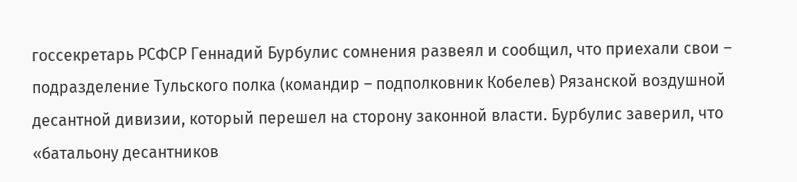госсекретарь РСФСР Геннадий Бурбулис сомнения развеял и сообщил, что приехали свои – подразделение Тульского полка (командир – подполковник Кобелев) Рязанской воздушной десантной дивизии, который перешел на сторону законной власти. Бурбулис заверил, что «батальону десантников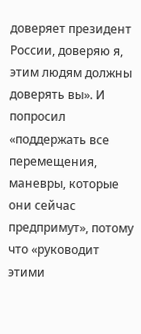доверяет президент России, доверяю я, этим людям должны доверять вы». И попросил «поддержать все перемещения, маневры, которые они сейчас предпримут», потому что «руководит этими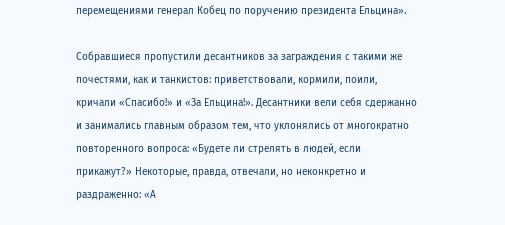перемещениями генерал Кобец по поручению президента Ельцина».

Собравшиеся пропустили десантников за заграждения с такими же почестями, как и танкистов: приветствовали, кормили, поили, кричали «Спасибо!» и «За Ельцина!». Десантники вели себя сдержанно и занимались главным образом тем, что уклонялись от многократно повторенного вопроса: «Будете ли стрелять в людей, если прикажут?» Некоторые, правда, отвечали, но неконкретно и раздраженно: «А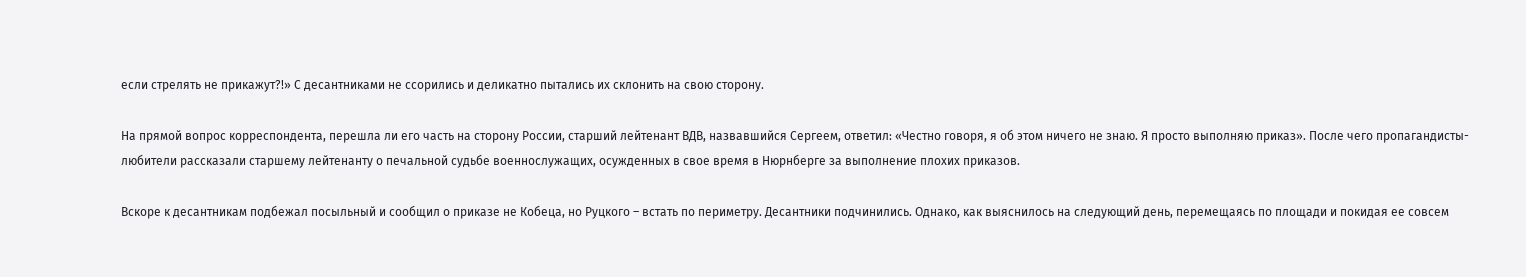если стрелять не прикажут?!» С десантниками не ссорились и деликатно пытались их склонить на свою сторону.

На прямой вопрос корреспондента, перешла ли его часть на сторону России, старший лейтенант ВДВ, назвавшийся Сергеем, ответил: «Честно говоря, я об этом ничего не знаю. Я просто выполняю приказ». После чего пропагандисты-любители рассказали старшему лейтенанту о печальной судьбе военнослужащих, осужденных в свое время в Нюрнберге за выполнение плохих приказов.

Вскоре к десантникам подбежал посыльный и сообщил о приказе не Кобеца, но Руцкого – встать по периметру. Десантники подчинились. Однако, как выяснилось на следующий день, перемещаясь по площади и покидая ее совсем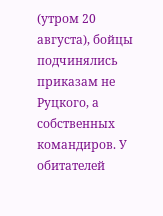(утром 20 августа), бойцы подчинялись приказам не Руцкого, а собственных командиров. У обитателей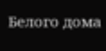Белого дома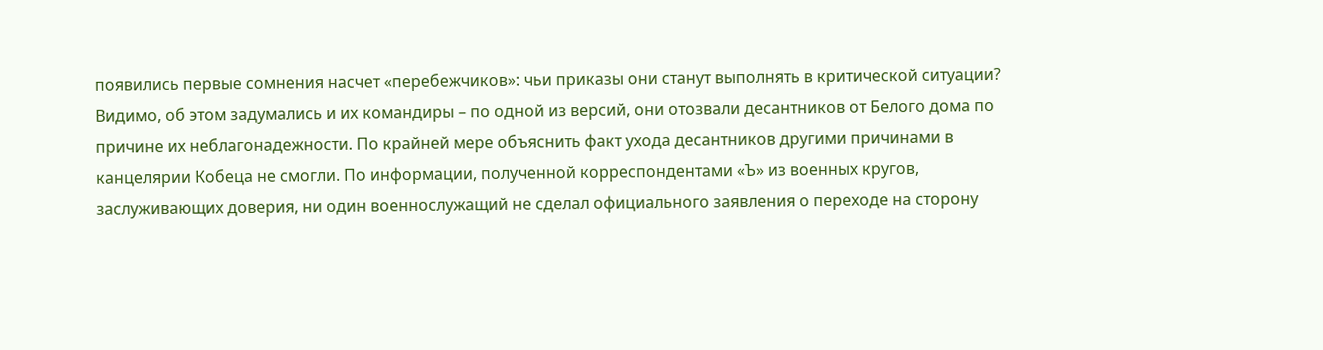появились первые сомнения насчет «перебежчиков»: чьи приказы они станут выполнять в критической ситуации? Видимо, об этом задумались и их командиры – по одной из версий, они отозвали десантников от Белого дома по причине их неблагонадежности. По крайней мере объяснить факт ухода десантников другими причинами в канцелярии Кобеца не смогли. По информации, полученной корреспондентами «Ъ» из военных кругов, заслуживающих доверия, ни один военнослужащий не сделал официального заявления о переходе на сторону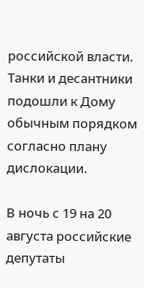российской власти. Танки и десантники подошли к Дому обычным порядком согласно плану дислокации.

В ночь с 19 на 20 августа российские депутаты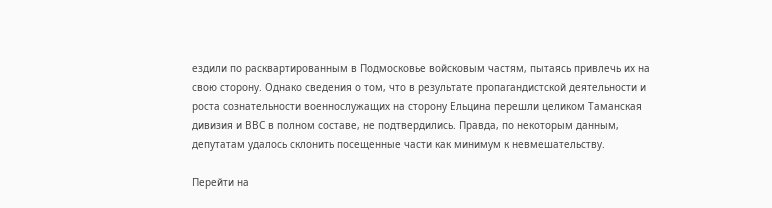ездили по расквартированным в Подмосковье войсковым частям, пытаясь привлечь их на свою сторону. Однако сведения о том, что в результате пропагандистской деятельности и роста сознательности военнослужащих на сторону Ельцина перешли целиком Таманская дивизия и ВВС в полном составе, не подтвердились. Правда, по некоторым данным, депутатам удалось склонить посещенные части как минимум к невмешательству.

Перейти на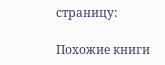страницу:

Похожие книги